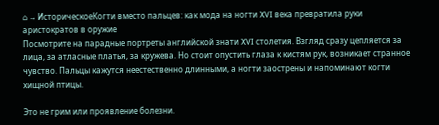⌂ → ИсторическоеКогти вместо пальцев: как мода на ногти XVI века превратила руки аристократов в оружие
Посмотрите на парадные портреты английской знати XVI столетия. Взгляд сразу цепляется за лица, за атласные платья, за кружева. Но стоит опустить глаза к кистям рук, возникает странное чувство. Пальцы кажутся неестественно длинными, а ногти заострены и напоминают когти хищной птицы.

Это не грим или проявление болезни.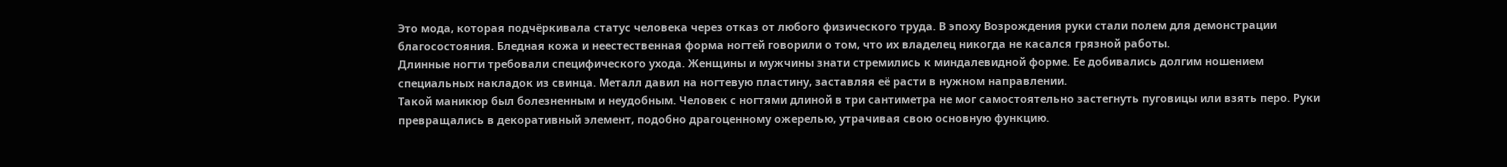Это мода, которая подчёркивала статус человека через отказ от любого физического труда. В эпоху Возрождения руки стали полем для демонстрации благосостояния. Бледная кожа и неестественная форма ногтей говорили о том, что их владелец никогда не касался грязной работы.
Длинные ногти требовали специфического ухода. Женщины и мужчины знати стремились к миндалевидной форме. Ее добивались долгим ношением специальных накладок из свинца. Металл давил на ногтевую пластину, заставляя её расти в нужном направлении.
Такой маникюр был болезненным и неудобным. Человек с ногтями длиной в три сантиметра не мог самостоятельно застегнуть пуговицы или взять перо. Руки превращались в декоративный элемент, подобно драгоценному ожерелью, утрачивая свою основную функцию.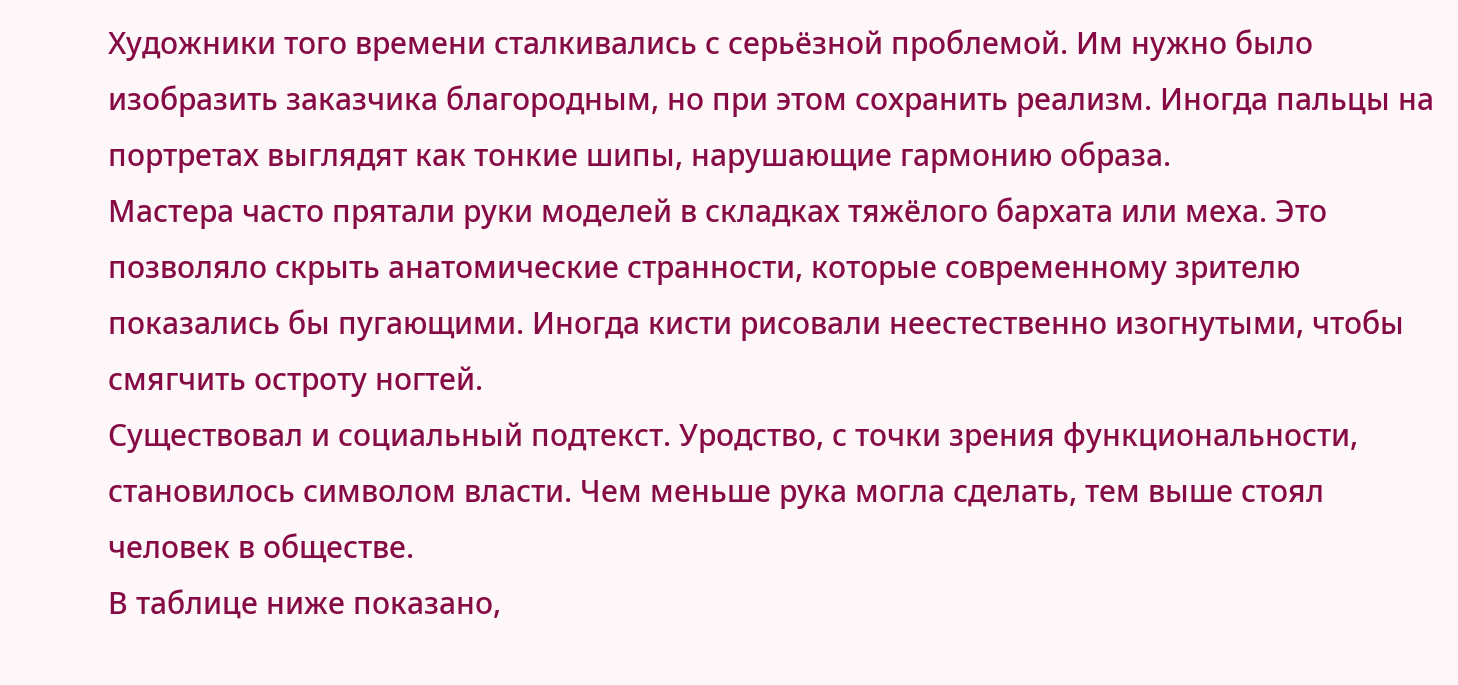Художники того времени сталкивались с серьёзной проблемой. Им нужно было изобразить заказчика благородным, но при этом сохранить реализм. Иногда пальцы на портретах выглядят как тонкие шипы, нарушающие гармонию образа.
Мастера часто прятали руки моделей в складках тяжёлого бархата или меха. Это позволяло скрыть анатомические странности, которые современному зрителю показались бы пугающими. Иногда кисти рисовали неестественно изогнутыми, чтобы смягчить остроту ногтей.
Существовал и социальный подтекст. Уродство, с точки зрения функциональности, становилось символом власти. Чем меньше рука могла сделать, тем выше стоял человек в обществе.
В таблице ниже показано,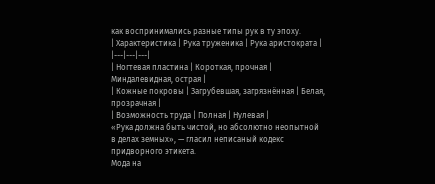как воспринимались разные типы рук в ту эпоху.
| Характеристика | Рука труженика | Рука аристократа |
|---|---|---|
| Ногтевая пластина | Короткая, прочная | Миндалевидная, острая |
| Кожные покровы | Загрубевшая, загрязнённая | Белая, прозрачная |
| Возможность труда | Полная | Нулевая |
«Рука должна быть чистой, но абсолютно неопытной в делах земных», — гласил неписаный кодекс придворного этикета.
Мода на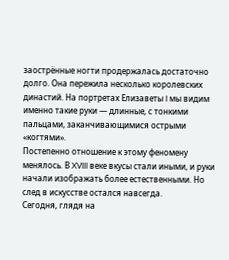заострённые ногти продержалась достаточно долго. Она пережила несколько королевских династий. На портретах Елизаветы I мы видим именно такие руки — длинные, с тонкими пальцами, заканчивающимися острыми «когтями».
Постепенно отношение к этому феномену менялось. В XVIII веке вкусы стали иными, и руки начали изображать более естественными. Но след в искусстве остался навсегда.
Сегодня, глядя на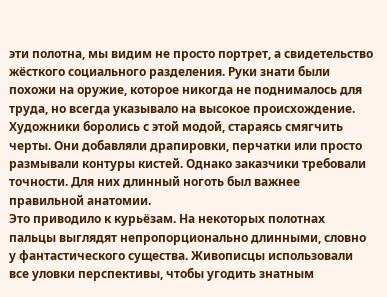эти полотна, мы видим не просто портрет, а свидетельство жёсткого социального разделения. Руки знати были похожи на оружие, которое никогда не поднималось для труда, но всегда указывало на высокое происхождение.
Художники боролись с этой модой, стараясь смягчить черты. Они добавляли драпировки, перчатки или просто размывали контуры кистей. Однако заказчики требовали точности. Для них длинный ноготь был важнее правильной анатомии.
Это приводило к курьёзам. На некоторых полотнах пальцы выглядят непропорционально длинными, словно у фантастического существа. Живописцы использовали все уловки перспективы, чтобы угодить знатным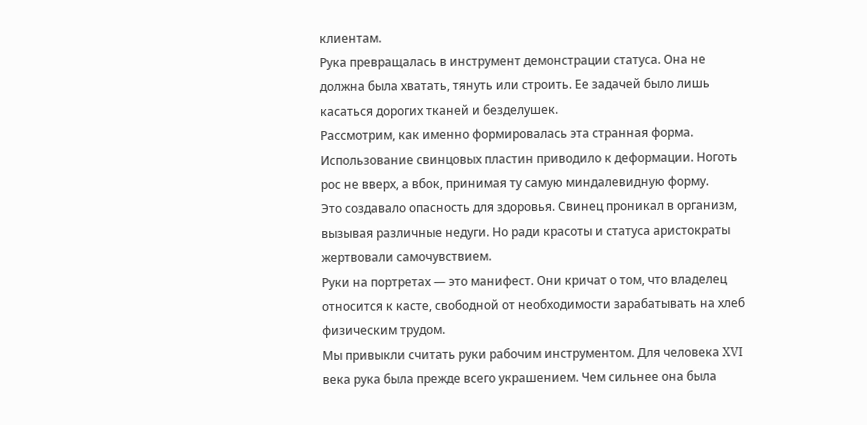клиентам.
Рука превращалась в инструмент демонстрации статуса. Она не должна была хватать, тянуть или строить. Ее задачей было лишь касаться дорогих тканей и безделушек.
Рассмотрим, как именно формировалась эта странная форма. Использование свинцовых пластин приводило к деформации. Ноготь рос не вверх, а вбок, принимая ту самую миндалевидную форму.
Это создавало опасность для здоровья. Свинец проникал в организм, вызывая различные недуги. Но ради красоты и статуса аристократы жертвовали самочувствием.
Руки на портретах — это манифест. Они кричат о том, что владелец относится к касте, свободной от необходимости зарабатывать на хлеб физическим трудом.
Мы привыкли считать руки рабочим инструментом. Для человека XVI века рука была прежде всего украшением. Чем сильнее она была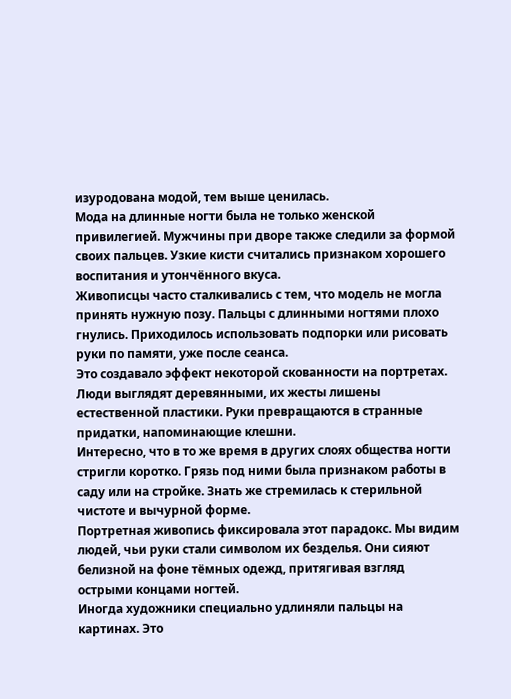изуродована модой, тем выше ценилась.
Мода на длинные ногти была не только женской привилегией. Мужчины при дворе также следили за формой своих пальцев. Узкие кисти считались признаком хорошего воспитания и утончённого вкуса.
Живописцы часто сталкивались с тем, что модель не могла принять нужную позу. Пальцы с длинными ногтями плохо гнулись. Приходилось использовать подпорки или рисовать руки по памяти, уже после сеанса.
Это создавало эффект некоторой скованности на портретах. Люди выглядят деревянными, их жесты лишены естественной пластики. Руки превращаются в странные придатки, напоминающие клешни.
Интересно, что в то же время в других слоях общества ногти стригли коротко. Грязь под ними была признаком работы в саду или на стройке. Знать же стремилась к стерильной чистоте и вычурной форме.
Портретная живопись фиксировала этот парадокс. Мы видим людей, чьи руки стали символом их безделья. Они сияют белизной на фоне тёмных одежд, притягивая взгляд острыми концами ногтей.
Иногда художники специально удлиняли пальцы на картинах. Это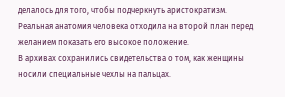делалось для того, чтобы подчеркнуть аристократизм. Реальная анатомия человека отходила на второй план перед желанием показать его высокое положение.
В архивах сохранились свидетельства о том, как женщины носили специальные чехлы на пальцах.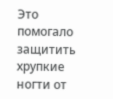Это помогало защитить хрупкие ногти от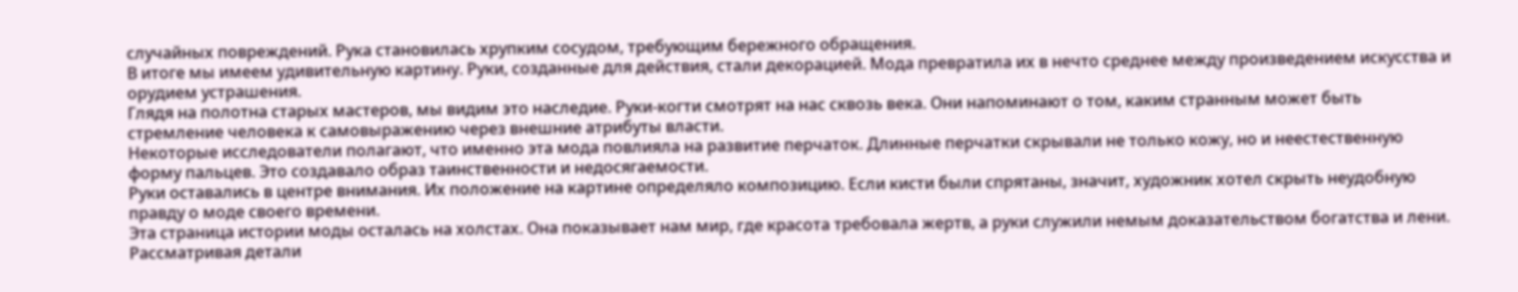случайных повреждений. Рука становилась хрупким сосудом, требующим бережного обращения.
В итоге мы имеем удивительную картину. Руки, созданные для действия, стали декорацией. Мода превратила их в нечто среднее между произведением искусства и орудием устрашения.
Глядя на полотна старых мастеров, мы видим это наследие. Руки-когти смотрят на нас сквозь века. Они напоминают о том, каким странным может быть стремление человека к самовыражению через внешние атрибуты власти.
Некоторые исследователи полагают, что именно эта мода повлияла на развитие перчаток. Длинные перчатки скрывали не только кожу, но и неестественную форму пальцев. Это создавало образ таинственности и недосягаемости.
Руки оставались в центре внимания. Их положение на картине определяло композицию. Если кисти были спрятаны, значит, художник хотел скрыть неудобную правду о моде своего времени.
Эта страница истории моды осталась на холстах. Она показывает нам мир, где красота требовала жертв, а руки служили немым доказательством богатства и лени.
Рассматривая детали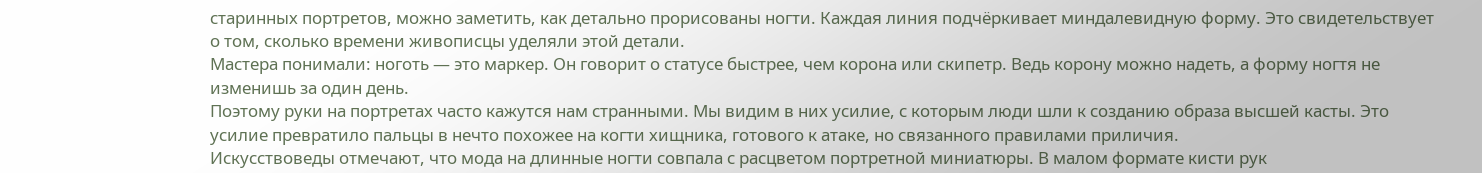старинных портретов, можно заметить, как детально прорисованы ногти. Каждая линия подчёркивает миндалевидную форму. Это свидетельствует о том, сколько времени живописцы уделяли этой детали.
Мастера понимали: ноготь — это маркер. Он говорит о статусе быстрее, чем корона или скипетр. Ведь корону можно надеть, а форму ногтя не изменишь за один день.
Поэтому руки на портретах часто кажутся нам странными. Мы видим в них усилие, с которым люди шли к созданию образа высшей касты. Это усилие превратило пальцы в нечто похожее на когти хищника, готового к атаке, но связанного правилами приличия.
Искусствоведы отмечают, что мода на длинные ногти совпала с расцветом портретной миниатюры. В малом формате кисти рук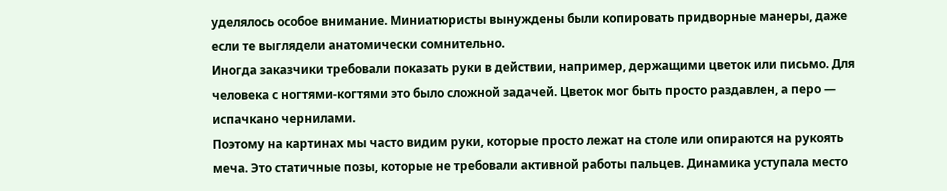уделялось особое внимание. Миниатюристы вынуждены были копировать придворные манеры, даже если те выглядели анатомически сомнительно.
Иногда заказчики требовали показать руки в действии, например, держащими цветок или письмо. Для человека с ногтями-когтями это было сложной задачей. Цветок мог быть просто раздавлен, а перо — испачкано чернилами.
Поэтому на картинах мы часто видим руки, которые просто лежат на столе или опираются на рукоять меча. Это статичные позы, которые не требовали активной работы пальцев. Динамика уступала место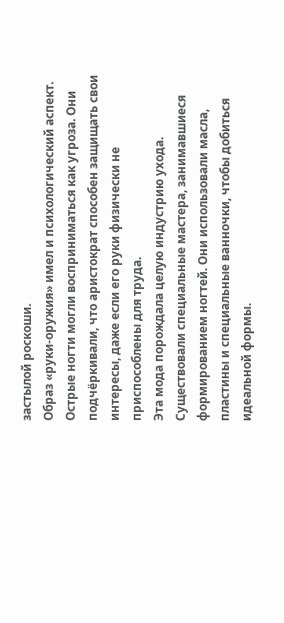застылой роскоши.
Образ «руки-оружия» имел и психологический аспект. Острые ногти могли восприниматься как угроза. Они подчёркивали, что аристократ способен защищать свои интересы, даже если его руки физически не приспособлены для труда.
Эта мода порождала целую индустрию ухода. Существовали специальные мастера, занимавшиеся формированием ногтей. Они использовали масла, пластины и специальные ванночки, чтобы добиться идеальной формы.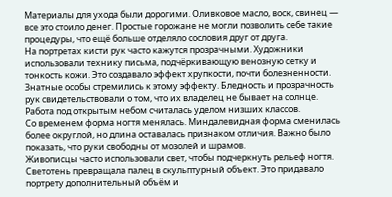Материалы для ухода были дорогими. Оливковое масло, воск, свинец — все это стоило денег. Простые горожане не могли позволить себе такие процедуры, что ещё больше отделяло сословия друг от друга.
На портретах кисти рук часто кажутся прозрачными. Художники использовали технику письма, подчёркивающую венозную сетку и тонкость кожи. Это создавало эффект хрупкости, почти болезненности.
Знатные особы стремились к этому эффекту. Бледность и прозрачность рук свидетельствовали о том, что их владелец не бывает на солнце. Работа под открытым небом считалась уделом низших классов.
Со временем форма ногтя менялась. Миндалевидная форма сменилась более округлой, но длина оставалась признаком отличия. Важно было показать, что руки свободны от мозолей и шрамов.
Живописцы часто использовали свет, чтобы подчеркнуть рельеф ногтя. Светотень превращала палец в скульптурный объект. Это придавало портрету дополнительный объём и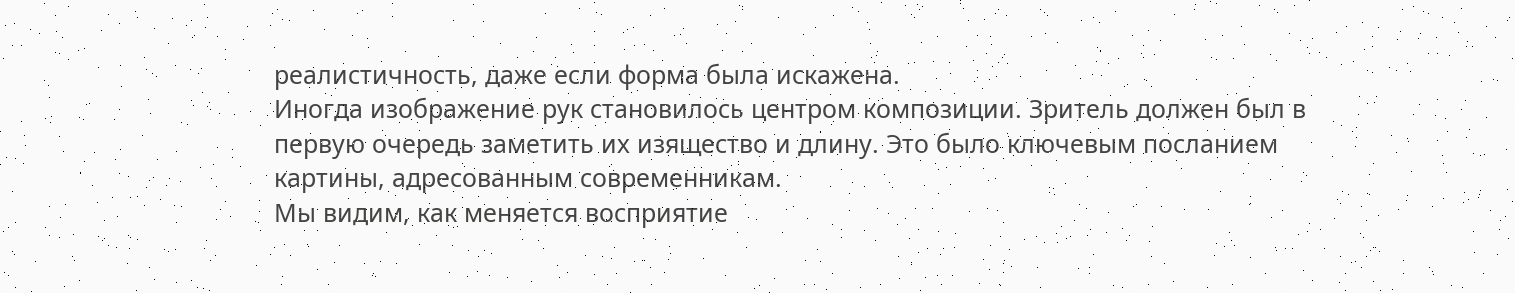реалистичность, даже если форма была искажена.
Иногда изображение рук становилось центром композиции. Зритель должен был в первую очередь заметить их изящество и длину. Это было ключевым посланием картины, адресованным современникам.
Мы видим, как меняется восприятие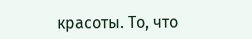красоты. То, что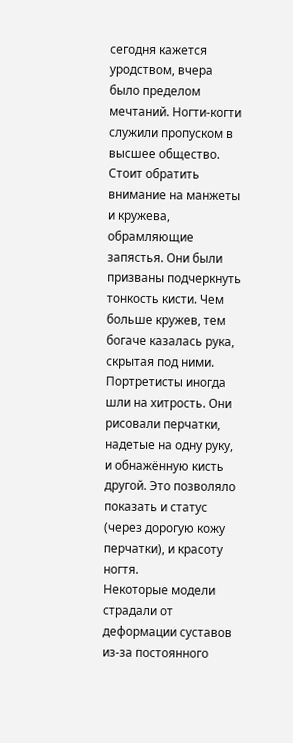сегодня кажется уродством, вчера было пределом мечтаний. Ногти-когти служили пропуском в высшее общество.
Стоит обратить внимание на манжеты и кружева, обрамляющие запястья. Они были призваны подчеркнуть тонкость кисти. Чем больше кружев, тем богаче казалась рука, скрытая под ними.
Портретисты иногда шли на хитрость. Они рисовали перчатки, надетые на одну руку, и обнажённую кисть другой. Это позволяло показать и статус (через дорогую кожу перчатки), и красоту ногтя.
Некоторые модели страдали от деформации суставов из-за постоянного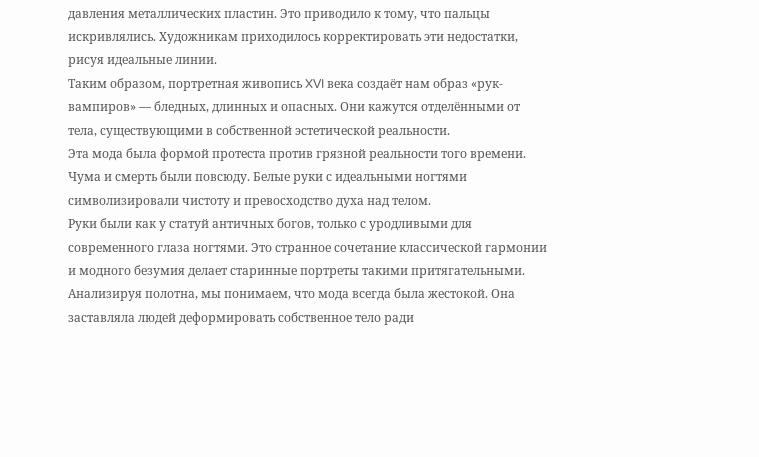давления металлических пластин. Это приводило к тому, что пальцы искривлялись. Художникам приходилось корректировать эти недостатки, рисуя идеальные линии.
Таким образом, портретная живопись XVI века создаёт нам образ «рук-вампиров» — бледных, длинных и опасных. Они кажутся отделёнными от тела, существующими в собственной эстетической реальности.
Эта мода была формой протеста против грязной реальности того времени. Чума и смерть были повсюду. Белые руки с идеальными ногтями символизировали чистоту и превосходство духа над телом.
Руки были как у статуй античных богов, только с уродливыми для современного глаза ногтями. Это странное сочетание классической гармонии и модного безумия делает старинные портреты такими притягательными.
Анализируя полотна, мы понимаем, что мода всегда была жестокой. Она заставляла людей деформировать собственное тело ради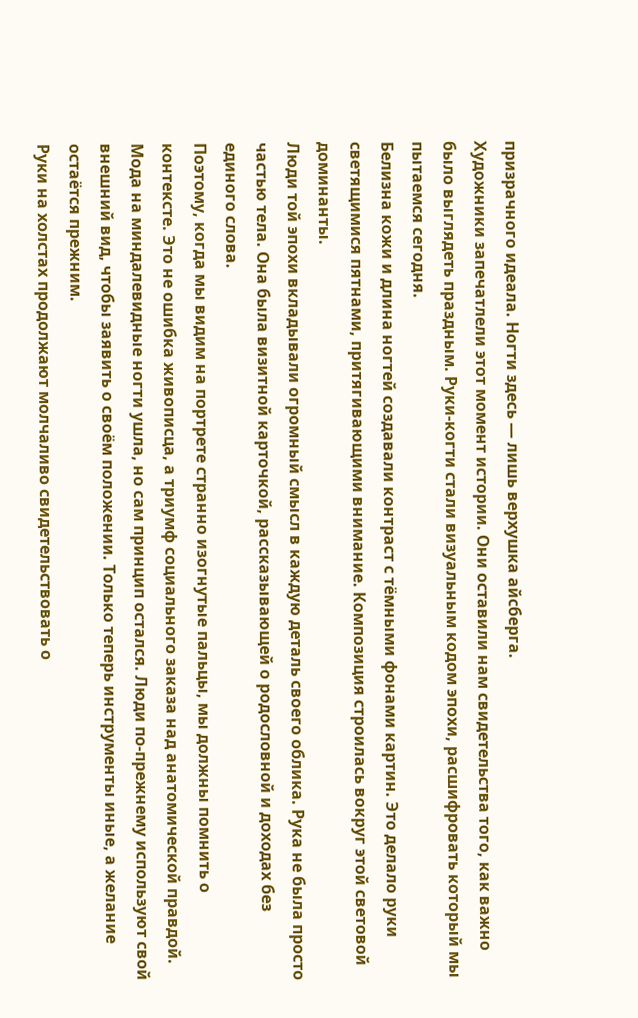призрачного идеала. Ногти здесь — лишь верхушка айсберга.
Художники запечатлели этот момент истории. Они оставили нам свидетельства того, как важно было выглядеть праздным. Руки-когти стали визуальным кодом эпохи, расшифровать который мы пытаемся сегодня.
Белизна кожи и длина ногтей создавали контраст с тёмными фонами картин. Это делало руки светящимися пятнами, притягивающими внимание. Композиция строилась вокруг этой световой доминанты.
Люди той эпохи вкладывали огромный смысл в каждую деталь своего облика. Рука не была просто частью тела. Она была визитной карточкой, рассказывающей о родословной и доходах без единого слова.
Поэтому, когда мы видим на портрете странно изогнутые пальцы, мы должны помнить о контексте. Это не ошибка живописца, а триумф социального заказа над анатомической правдой.
Мода на миндалевидные ногти ушла, но сам принцип остался. Люди по-прежнему используют свой внешний вид, чтобы заявить о своём положении. Только теперь инструменты иные, а желание остаётся прежним.
Руки на холстах продолжают молчаливо свидетельствовать о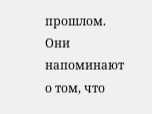прошлом. Они напоминают о том, что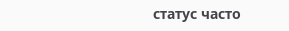статус часто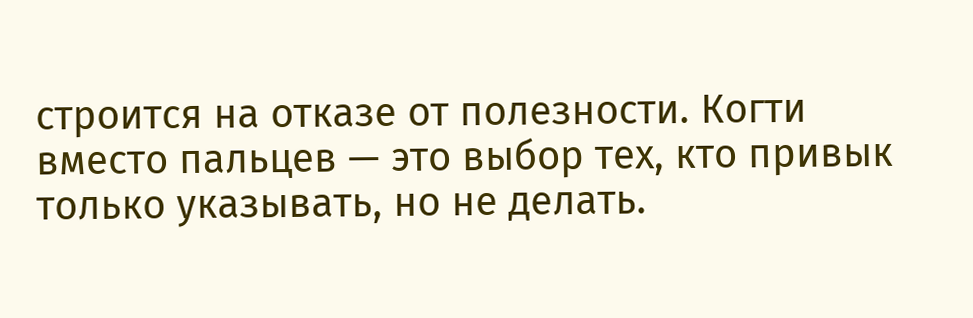строится на отказе от полезности. Когти вместо пальцев — это выбор тех, кто привык только указывать, но не делать.